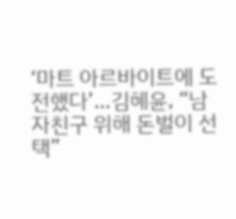‘마트 아르바이트에 도전했다’…김혜윤, “남자친구 위해 돈벌이 선택”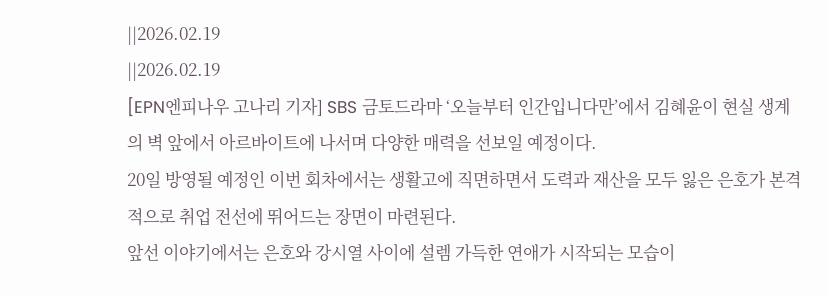||2026.02.19
||2026.02.19
[EPN엔피나우 고나리 기자] SBS 금토드라마 ‘오늘부터 인간입니다만’에서 김혜윤이 현실 생계의 벽 앞에서 아르바이트에 나서며 다양한 매력을 선보일 예정이다.
20일 방영될 예정인 이번 회차에서는 생활고에 직면하면서 도력과 재산을 모두 잃은 은호가 본격적으로 취업 전선에 뛰어드는 장면이 마련된다.
앞선 이야기에서는 은호와 강시열 사이에 설렘 가득한 연애가 시작되는 모습이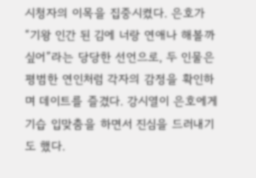시청자의 이목을 집중시켰다. 은호가 “기왕 인간 된 김에 너랑 연애나 해볼까 싶어”라는 당당한 선언으로, 두 인물은 평범한 연인처럼 각자의 감정을 확인하며 데이트를 즐겼다. 강시열이 은호에게 기습 입맞춤을 하면서 진심을 드러내기도 했다.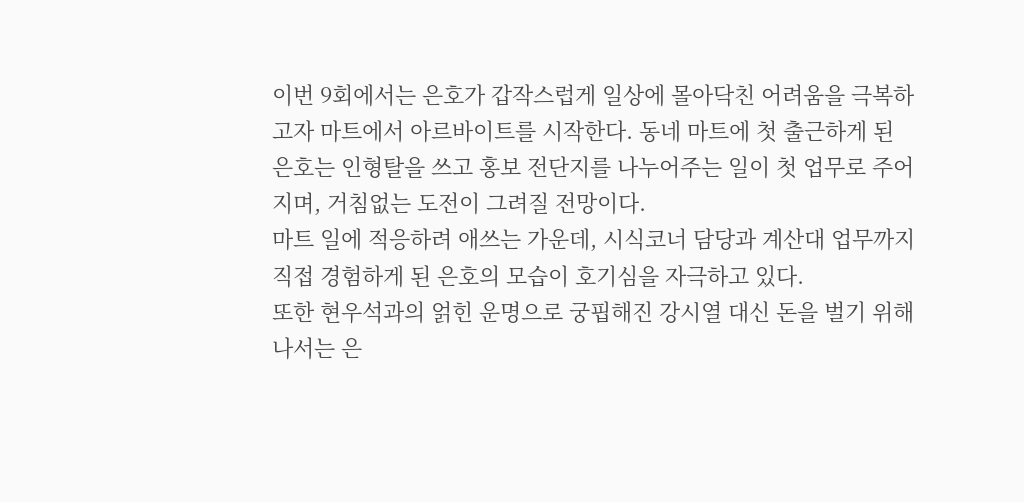이번 9회에서는 은호가 갑작스럽게 일상에 몰아닥친 어려움을 극복하고자 마트에서 아르바이트를 시작한다. 동네 마트에 첫 출근하게 된 은호는 인형탈을 쓰고 홍보 전단지를 나누어주는 일이 첫 업무로 주어지며, 거침없는 도전이 그려질 전망이다.
마트 일에 적응하려 애쓰는 가운데, 시식코너 담당과 계산대 업무까지 직접 경험하게 된 은호의 모습이 호기심을 자극하고 있다.
또한 현우석과의 얽힌 운명으로 궁핍해진 강시열 대신 돈을 벌기 위해 나서는 은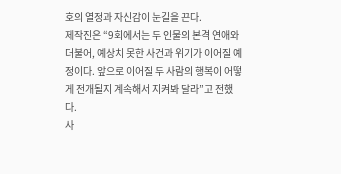호의 열정과 자신감이 눈길을 끈다.
제작진은 “9회에서는 두 인물의 본격 연애와 더불어, 예상치 못한 사건과 위기가 이어질 예정이다. 앞으로 이어질 두 사람의 행복이 어떻게 전개될지 계속해서 지켜봐 달라”고 전했다.
사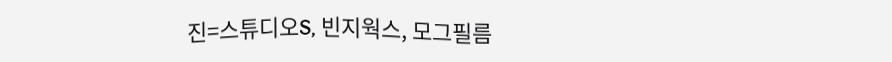진=스튜디오S, 빈지웍스, 모그필름